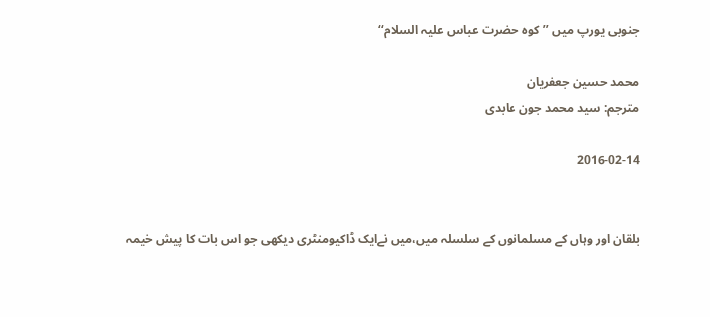جنوبی یورپ میں ’’کوہ حضرت عباس علیہ السلام‘‘

محمد حسین جعفریان
مترجم: سید محمد جون عابدی

2016-02-14


بلقان اور وہاں کے مسلمانوں کے سلسلہ میں،میں نےایک ڈاکیومنٹری دیکھی جو اس بات کا پیش خیمہ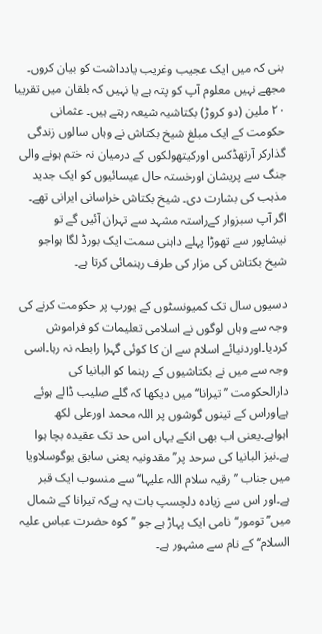بنی کہ میں ایک عجیب وغریب یادداشت کو بیان کروں۔ مجھے نہیں معلوم آپ کو پتہ ہے یا نہیں کہ بلقان میں تقریبا ۲۰ ملین (دو کروڑ) بکتاشیہ شیعہ رہتے ہیں۔ عثمانی حکومت کے ایک مبلغ شیخ بکتاش نے وہاں سالوں زندگی گذارکر آرتھڈکس اورکیتھولکوں کے درمیان نہ ختم ہونے والی جنگ سے پریشان اورخستہ حال عیسائیوں کو ایک جدید مذہب کی بشارت دی۔ شیخ بکتاش خراسانی ایرانی تھے۔ اگر آپ سبزوار کےراستہ مشہد سے تہران آئیں گے تو نیشاپور سے تھوڑا پہلے داہنی سمت ایک بورڈ لگا ہواجو شیخ بکتاش کی مزار کی طرف رہنمائی کرتا ہے۔

دسیوں سال تک کمیونسٹوں کے یورپ پر حکومت کرنے کی وجہ سے وہاں لوگوں نے اسلامی تعلیمات کو فراموش کردیا۔اوردنیائے اسلام سے ان کا کوئی گہرا رابطہ نہ رہا۔اسی وجہ سے میں نے بکتاشیوں کے رہنما کو البانیا کی دارالحکومت ’’تیرانا‘‘میں دیکھا کہ گلے صلیب ڈالے ہوئے ہےاوراس کے تینوں گوشوں پر اللہ محمد اورعلی لکھ اہواہے۔یعنی اب بھی انکے یہاں اس حد تک عقیدہ بچا ہوا ہے۔نیز البانیا کی سرحد پر’’مقدونیہ یعنی سابق یوگوسلاویا میں جناب ’’رقیہ سلام اللہ علیہا‘‘ سے منسوب ایک قبر ہے۔اور اس سے زیادہ دلچسپ بات یہ ہےکہ تیرانا کے شمال میں’’تومور‘‘نامی ایک پہاڑ ہے جو ’’کوہ حضرت عباس علیہ السلام‘‘ کے نام سے مشہور ہے۔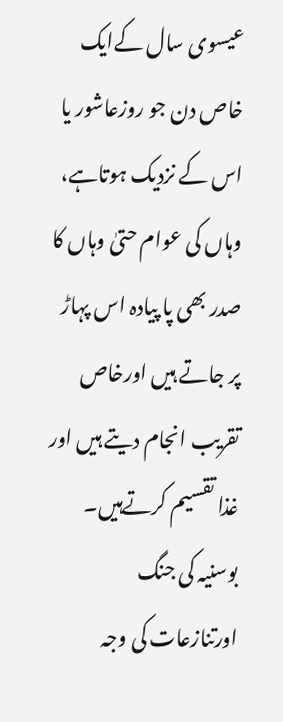عیسوی سال کےایک خاص دن جو روزعاشور یا اس کے نزدیک ہوتاہے، وہاں کی عوام حتیٰ وہاں کا صدر بھی پا پیادہ اس پہاڑ پر جاتے ہیں اورخاص تقریب انجام دیتے ہیں اور غذا تقسیم کرتےہیں۔ بوسنیہ کی جنگ اورتنازعات کی وجہ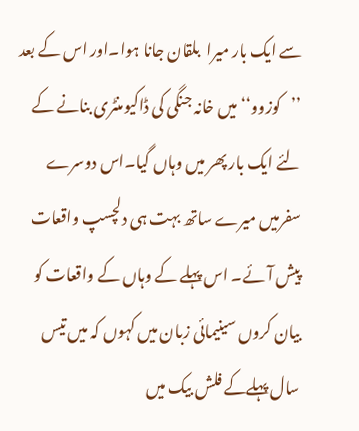سے ایک بار میرا  بلقان جانا ہوا۔اور اس کے بعد ’’کوزوو‘‘ میں خانہ جنگی کی ڈاکیومنٹری بنانے کے لئے ایک بار پھر میں وہاں گیا۔اس دوسرے سفرمیں میرے ساتھ بہت ہی دلچسپ واقعات پیش آئے۔ اس پہلے کے وہاں کے واقعات کو بیان کروں سینیمائی زبان میں کہوں کہ میں تیس سال پہلےکے فلش بیک میں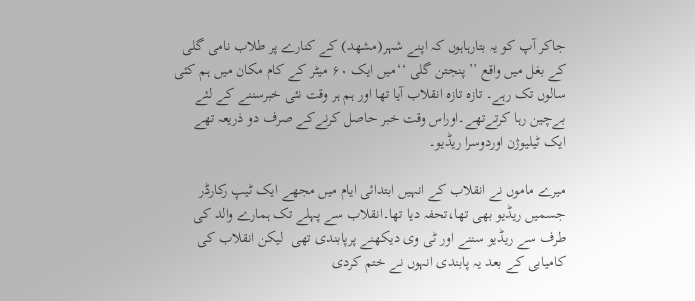جاکر آپ کو یہ بتارہاہوں کہ اپنے شہر(مشھد) کے کنارے پر طلاب نامی گلی کے بغل میں واقع ’’پنجتن گلی ‘‘میں ایک ۶۰ میٹر کے کام مکان میں ہم کئی سالوں تک رہے۔ تازہ تازہ انقلاب آیا تھا اور ہم ہر وقت نئی خبرسننے کے لئے بےچین رہا کرتےتھے۔اوراس وقت خبر حاصل کرنےکے صرف دو ذریعہ تھے ایک ٹیلیوژن اوردوسرا ریڈیو۔

میرے ماموں نے انقلاب کے انہیں ابتدائی ایام میں مجھے ایک ٹیپ رکارڈر جسمیں ریڈیو بھی تھا،تحفہ دیا تھا۔انقلاب سے پہلے تک ہمارے والد کی طرف سے ریڈیو سننے اور ٹی وی دیکھنے پرپابندی تھی  لیکن انقلاب کی کامیابی کے بعد یہ پابندی انہوں نے ختم کردی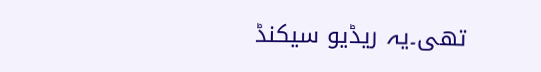تھی۔یہ ریڈیو سیکنڈ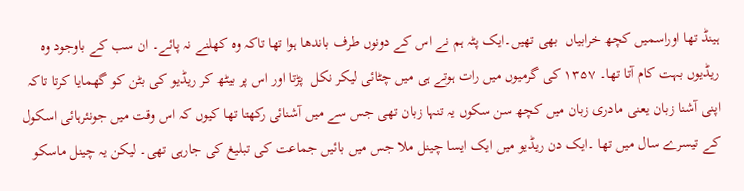ہینڈ تھا اوراسمیں کچھ خرابیاں  بھی تھیں۔ایک پٹہ ہم نے اس کے دونوں طرف باندھا ہوا تھا تاکہ وہ کھلنے نہ پائے۔ ان سب کے باوجود وہ ریڈیوں بہت کام آتا تھا۔ ۱۳۵۷ کی گرمیوں میں رات ہوتے ہی میں چٹائی لیکر نکل  پڑتا اور اس پر بیٹھ کر ریڈیو کی بٹن کو گھمایا کرتا تاکہ اپنی آشنا زبان یعنی مادری زبان میں کچھ سن سکوں یہ تنہا زبان تھی جس سے میں آشنائی رکھتا تھا کیوں کہ اس وقت میں جونئرہائی اسکول کے تیسرے سال میں تھا ۔ایک دن ریڈیو میں ایک ایسا چینل ملا جس میں بائیں جماعت کی تبلیغ کی جارہی تھی۔ لیکن یہ چینل ماسکو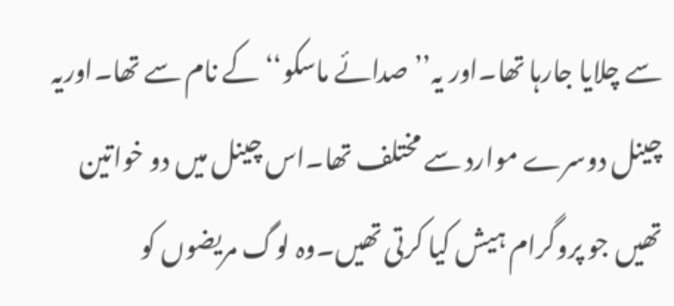سے چلایا جارہا تھا۔اور یہ’’صدائے ماسکو‘‘کے نام سے تھا۔اوریہ چینل دوسرے موارد سے مختلف تھا۔اس چینل میں دو خواتین تھیں جو پروگرام ہیش کیا کرتی تھیں۔وہ لوگ مریضوں کو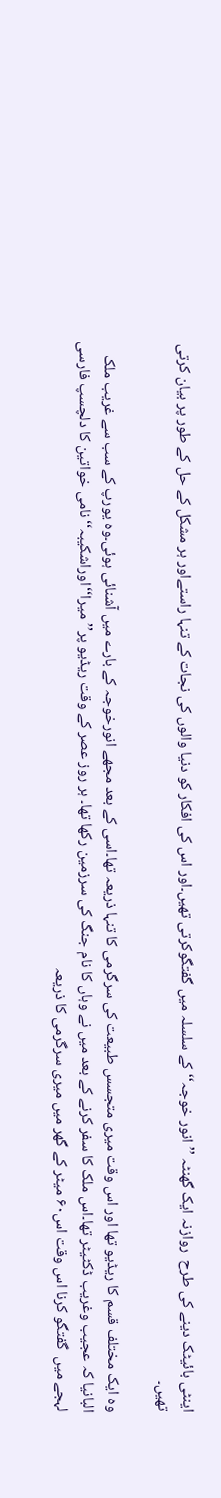اینٹی بائیٹک دینے کی طرح  روازنہ ایک گھنٹہ ’’انور خوجہ‘‘کے سلسلہ میں گفتگوکرتی تھیں۔اور اس کی افکار کو دنیا والوں کی نجات کے تنہا راستےاور ہر مشکل کے حل کے طور پر بیان کرتی تھیں۔

وہ ایک مختلف قسم کا ریڈیو تھا اور اس وقت میری متجسس طبیعت کی سرگرمی کا تنہا ذریعہ تھا۔اسی کے بعد مجھے انورخوجہ کے بارے میں آشنائی ہوئی۔وہ یورپ کے سب سے غریب ملک البانیا کہ عجیب وغریب ڈکٹیٹر تھا۔اس ملک کا سفر کرنے کے بعد میں نے وہاں کا نام جنگ کی سرزمین رکھا تھا۔ ہر روز عصر کے وقت ریڈیو پر’’میرا‘‘اوراشکیبہ‘‘نامی خواتین کا دلچسپ فارسی لہجے میں  گفتگو کرنا اس وقت اس۶۰ میٹر کے گھر میں میری سرگرمی کا ذریعہ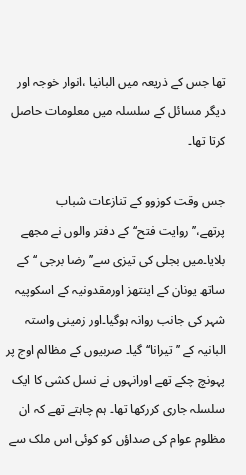تھا جس کے ذریعہ میں البانیا ،انوار خوجہ اور دیگر مسائل کے سلسلہ میں معلومات حاصل کرتا تھا۔

جس وقت کوزوو کے تنازعات شباب پرتھے،’’روایت فتح‘‘کے دفتر والوں نے مجھے بلایا۔میں بجلی کی تیزی سے’’رضا برجی ‘‘کے ساتھ یونان کے اینتھز اورمقدونیہ کے اسکوپیہ شہر کی جانب روانہ ہوگیا۔اور زمینی واستہ البانیہ کے ’’تیرانا‘‘ گیا۔ صربیوں کے مظالم اوج پر پہونچ چکے تھے اورانہوں نے نسل کشی کا ایک سلسلہ جاری کررکھا تھا۔ ہم چاہتے تھے کہ ان مظلوم عوام کی صداؤں کو کوئی اس ملک سے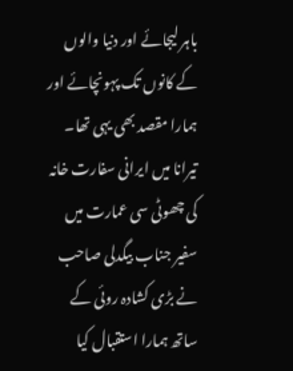باہر لیجائے اور دنیا والوں کے کانوں تک پہونچائے اور ہمارا مقصد بھی یہی تھا۔ تیرانا میں ایرانی سفارت خانہ کی چھوٹی سی عمارت میں سفیر جناب بیگدلی صاحب نے بڑی کشادہ روئی کے ساتھ ہمارا استقبال کیا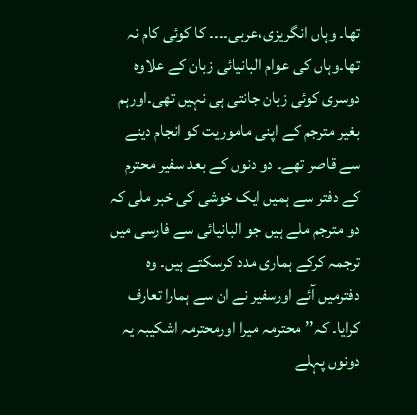تھا۔ وہاں انگریزی،عربی۔۔۔۔ کا کوئی کام نہ تھا۔وہاں کی عوام البانیائی زبان کے علاوہ دوسری کوئی زبان جانتی ہی نہیں تھی۔اورہم بغیر مترجم کے اپنی ماموریت کو انجام دینے سے قاصر تھے۔ دو دنوں کے بعد سفیر محترم کے دفتر سے ہمیں ایک خوشی کی خبر ملی کہ دو مترجم ملے ہیں جو البانیائی سے فارسی میں ترجمہ کرکے ہماری مدد کرسکتے ہیں۔ وہ دفترمیں آئے اورسفیر نے ان سے ہمارا تعارف کرایا۔ کہ’’محترمہ میرا اورمحترمہ اشکیبہ یہ دونوں پہلے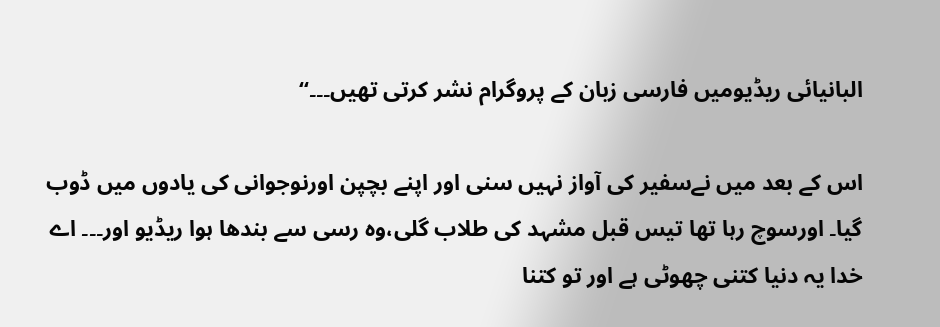البانیائی ریڈیومیں فارسی زبان کے پروگرام نشر کرتی تھیں۔۔۔‘‘

اس کے بعد میں نےسفیر کی آواز نہیں سنی اور اپنے بچپن اورنوجوانی کی یادوں میں ڈوب گیا۔ اورسوچ رہا تھا تیس قبل مشہد کی طلاب گلی،وہ رسی سے بندھا ہوا ریڈیو اور۔۔۔ اے خدا یہ دنیا کتنی چھوٹی ہے اور تو کتنا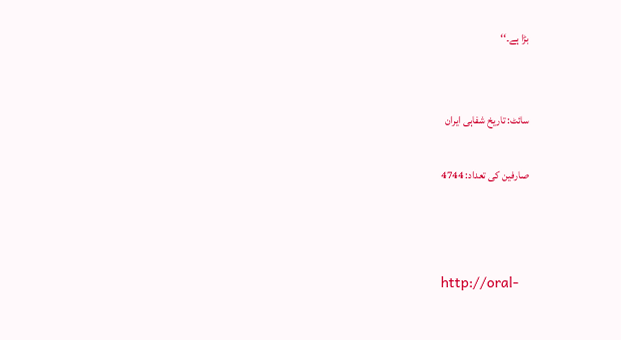بڑا ہے۔‘‘


سائٹ: تاریخ شفاہی ایران

صارفین کی تعداد: 4744



http://oral-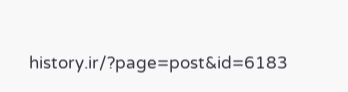history.ir/?page=post&id=6183